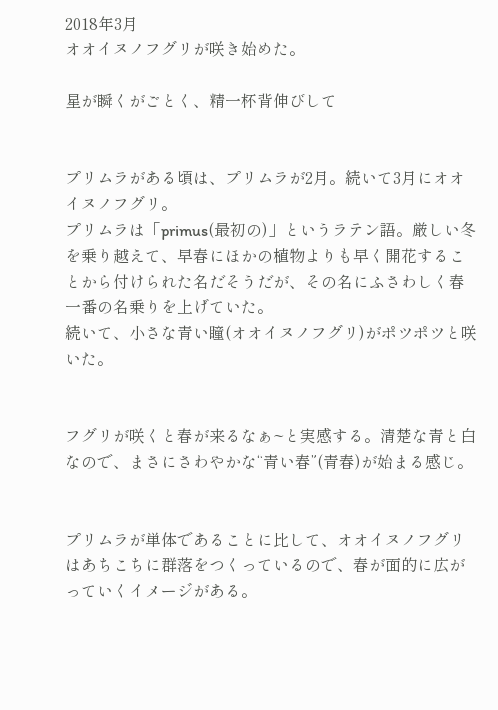2018年3月
オオイヌノフグリが咲き始めた。

星が瞬くがごとく、精一杯背伸びして


プリムラがある頃は、プリムラが2月。続いて3月にオオイヌノフグリ。
プリムラは「primus(最初の)」というラテン語。厳しい冬を乗り越えて、早春にほかの植物よりも早く開花することから付けられた名だそうだが、その名にふさわしく春一番の名乗りを上げていた。
続いて、小さな青い瞳(オオイヌノフグリ)がポツポツと咲いた。


フグリが咲くと春が来るなぁ~と実感する。清楚な青と白なので、まさにさわやかな“青い春”(青春)が始まる感じ。


プリムラが単体であることに比して、オオイヌノフグリはあちこちに群落をつくっているので、春が面的に広がっていくイメージがある。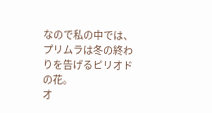なので私の中では、
プリムラは冬の終わりを告げるピリオドの花。
オ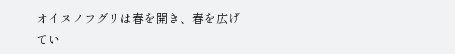オイヌノフグリは春を開き、春を広げてい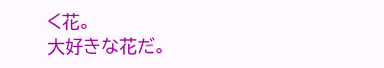く花。
大好きな花だ。